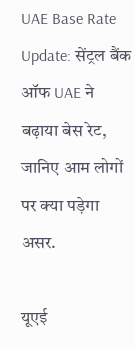UAE Base Rate Update: सेंट्रल बैंक ऑफ UAE ने बढ़ाया बेस रेट, जानिए आम लोगों पर क्या पड़ेगा असर.

यूएई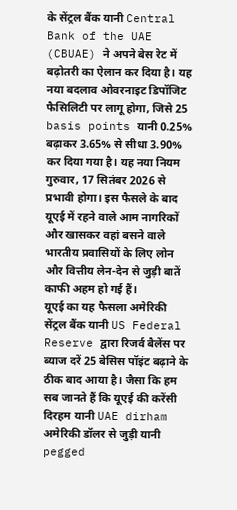के सेंट्रल बैंक यानी Central Bank of the UAE (CBUAE) ने अपने बेस रेट में बढ़ोतरी का ऐलान कर दिया है। यह नया बदलाव ओवरनाइट डिपॉजिट फैसिलिटी पर लागू होगा, जिसे 25 basis points यानी 0.25% बढ़ाकर 3.65% से सीधा 3.90% कर दिया गया है। यह नया नियम गुरुवार, 17 सितंबर 2026 से प्रभावी होगा। इस फैसले के बाद यूएई में रहने वाले आम नागरिकों और खासकर वहां बसने वाले भारतीय प्रवासियों के लिए लोन और वित्तीय लेन-देन से जुड़ी बातें काफी अहम हो गई हैं।
यूएई का यह फैसला अमेरिकी सेंट्रल बैंक यानी US Federal Reserve द्वारा रिजर्व बैलेंस पर ब्याज दरें 25 बेसिस पॉइंट बढ़ाने के ठीक बाद आया है। जैसा कि हम सब जानते हैं कि यूएई की करेंसी दिरहम यानी UAE dirham अमेरिकी डॉलर से जुड़ी यानी pegged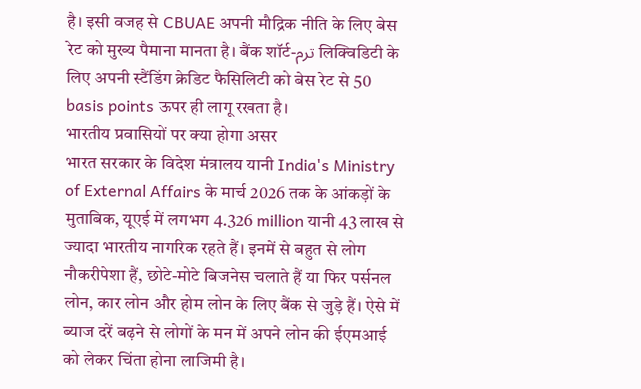है। इसी वजह से CBUAE अपनी मौद्रिक नीति के लिए बेस रेट को मुख्य पैमाना मानता है। बैंक शॉर्ट-ترم लिक्विडिटी के लिए अपनी स्टैंडिंग क्रेडिट फैसिलिटी को बेस रेट से 50 basis points ऊपर ही लागू रखता है।
भारतीय प्रवासियों पर क्या होगा असर
भारत सरकार के विदेश मंत्रालय यानी India's Ministry of External Affairs के मार्च 2026 तक के आंकड़ों के मुताबिक, यूएई में लगभग 4.326 million यानी 43 लाख से ज्यादा भारतीय नागरिक रहते हैं। इनमें से बहुत से लोग नौकरीपेशा हैं, छोटे-मोटे बिजनेस चलाते हैं या फिर पर्सनल लोन, कार लोन और होम लोन के लिए बैंक से जुड़े हैं। ऐसे में ब्याज दरें बढ़ने से लोगों के मन में अपने लोन की ईएमआई को लेकर चिंता होना लाजिमी है।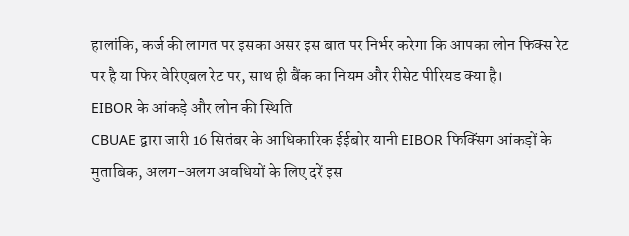हालांकि, कर्ज की लागत पर इसका असर इस बात पर निर्भर करेगा कि आपका लोन फिक्स रेट पर है या फिर वेरिएबल रेट पर, साथ ही बैंक का नियम और रीसेट पीरियड क्या है।
EIBOR के आंकड़े और लोन की स्थिति
CBUAE द्वारा जारी 16 सितंबर के आधिकारिक ईईबोर यानी EIBOR फिक्सिंग आंकड़ों के मुताबिक, अलग-अलग अवधियों के लिए दरें इस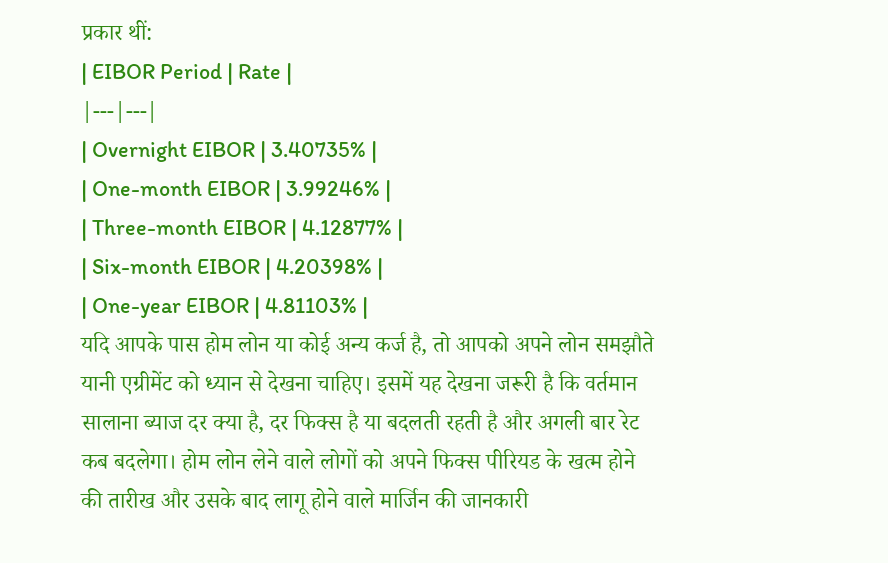प्रकार थीं:
| EIBOR Period | Rate |
|---|---|
| Overnight EIBOR | 3.40735% |
| One-month EIBOR | 3.99246% |
| Three-month EIBOR | 4.12877% |
| Six-month EIBOR | 4.20398% |
| One-year EIBOR | 4.81103% |
यदि आपके पास होम लोन या कोई अन्य कर्ज है, तो आपको अपने लोन समझौते यानी एग्रीमेंट को ध्यान से देखना चाहिए। इसमें यह देखना जरूरी है कि वर्तमान सालाना ब्याज दर क्या है, दर फिक्स है या बदलती रहती है और अगली बार रेट कब बदलेगा। होम लोन लेने वाले लोगों को अपने फिक्स पीरियड के खत्म होने की तारीख और उसके बाद लागू होने वाले मार्जिन की जानकारी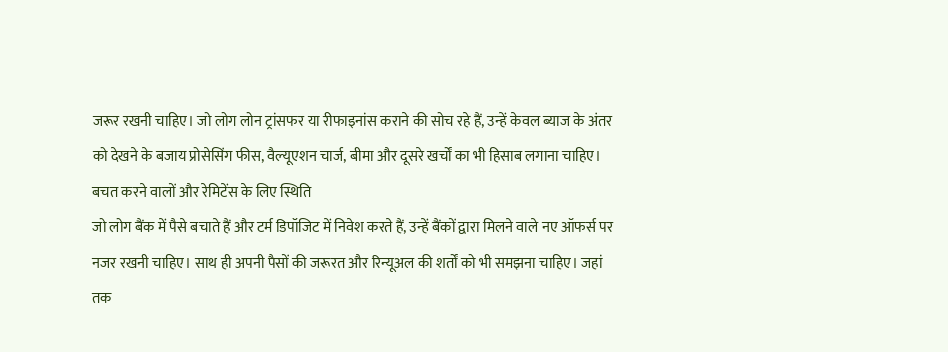जरूर रखनी चाहिए। जो लोग लोन ट्रांसफर या रीफाइनांस कराने की सोच रहे हैं, उन्हें केवल ब्याज के अंतर को देखने के बजाय प्रोसेसिंग फीस, वैल्यूएशन चार्ज, बीमा और दूसरे खर्चों का भी हिसाब लगाना चाहिए।
बचत करने वालों और रेमिटेंस के लिए स्थिति
जो लोग बैंक में पैसे बचाते हैं और टर्म डिपॉजिट में निवेश करते हैं, उन्हें बैंकों द्वारा मिलने वाले नए ऑफर्स पर नजर रखनी चाहिए। साथ ही अपनी पैसों की जरूरत और रिन्यूअल की शर्तों को भी समझना चाहिए। जहां तक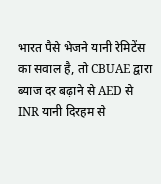भारत पैसे भेजने यानी रेमिटेंस का सवाल है, तो CBUAE द्वारा ब्याज दर बढ़ाने से AED से INR यानी दिरहम से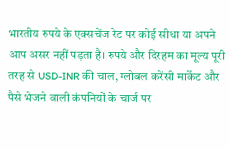भारतीय रुपये के एक्सचेंज रेट पर कोई सीधा या अपने आप असर नहीं पड़ता है। रुपये और दिरहम का मूल्य पूरी तरह से USD-INR की चाल, ग्लोबल करेंसी मार्केट और पैसे भेजने वाली कंपनियों के चार्ज पर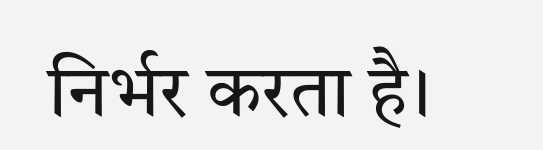निर्भर करता है।